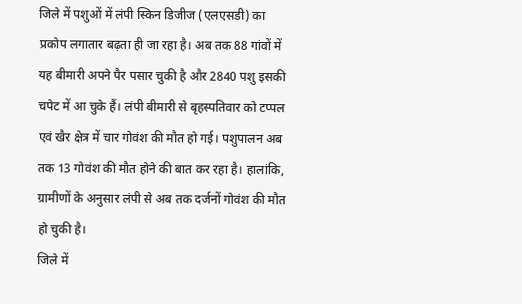जिले में पशुओं में लंपी स्किन डिजीज (एलएसडी) का प्रकोप लगातार बढ़ता ही जा रहा है। अब तक 88 गांवों में यह बीमारी अपने पैर पसार चुकी है और 2840 पशु इसकी चपेट में आ चुके हैं। लंपी बीमारी से बृहस्पतिवार को टप्पल एवं खैर क्षेत्र में चार गोवंश की मौत हो गई। पशुपालन अब तक 13 गोवंश की मौत होने की बात कर रहा है। हालांकि, ग्रामीणों के अनुसार लंपी से अब तक दर्जनों गोवंश की मौत हो चुकी है।
जिले में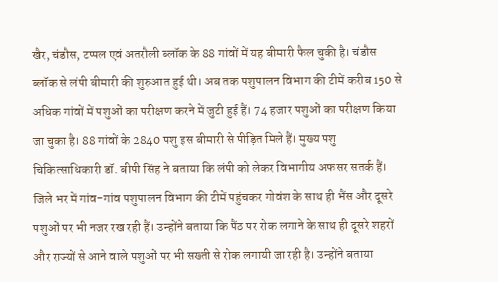खैर, चंडौस, टप्पल एवं अतरौली ब्लॉक के 88 गांवों में यह बीमारी फैल चुकी है। चंडौस ब्लॉक से लंपी बीमारी की शुरुआत हुई थी। अब तक पशुपालन विभाग की टीमें करीब 150 से अधिक गांवों में पशुओं का परीक्षण करने में जुटी हुई हैं। 74 हजार पशुओं का परीक्षण किया जा चुका है। 88 गांवों के 2840 पशु इस बीमारी से पीड़ित मिले हैं। मुख्य पशु चिकित्साधिकारी डॉ. बीपी सिंह ने बताया कि लंपी को लेकर विभागीय अफसर सतर्क हैं।
जिले भर में गांव-गांव पशुपालन विभाग की टीमें पहुंचकर गोवंश के साथ ही भैंस और दूसरे पशुओं पर भी नजर रख रही हैं। उन्होंने बताया कि पैंठ पर रोक लगाने के साथ ही दूसरे शहरों और राज्यों से आने वाले पशुओं पर भी सख्ती से रोक लगायी जा रही है। उन्होंने बताया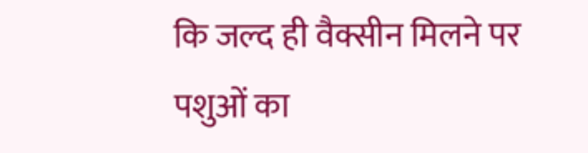कि जल्द ही वैक्सीन मिलने पर पशुओं का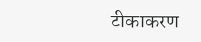टीकाकरण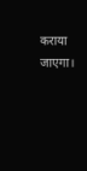कराया जाएगा।